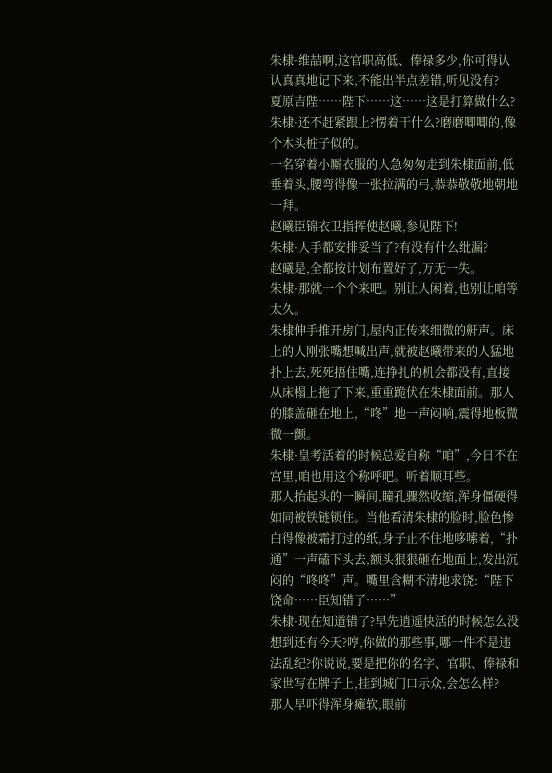朱棣·维喆啊,这官职高低、俸禄多少,你可得认认真真地记下来,不能出半点差错,听见没有?
夏原吉陛……陛下……这……这是打算做什么?
朱棣·还不赶紧跟上?愣着干什么?磨磨唧唧的,像个木头桩子似的。
一名穿着小厮衣服的人急匆匆走到朱棣面前,低垂着头,腰弯得像一张拉满的弓,恭恭敬敬地朝地一拜。
赵曦臣锦衣卫指挥使赵曦,参见陛下!
朱棣·人手都安排妥当了?有没有什么纰漏?
赵曦是,全都按计划布置好了,万无一失。
朱棣·那就一个个来吧。别让人闲着,也别让咱等太久。
朱棣伸手推开房门,屋内正传来细微的鼾声。床上的人刚张嘴想喊出声,就被赵曦带来的人猛地扑上去,死死捂住嘴,连挣扎的机会都没有,直接从床榻上拖了下来,重重跪伏在朱棣面前。那人的膝盖砸在地上,“咚”地一声闷响,震得地板微微一颤。
朱棣·皇考活着的时候总爱自称“咱”,今日不在宫里,咱也用这个称呼吧。听着顺耳些。
那人抬起头的一瞬间,瞳孔骤然收缩,浑身僵硬得如同被铁链锁住。当他看清朱棣的脸时,脸色惨白得像被霜打过的纸,身子止不住地哆嗦着,“扑通”一声磕下头去,额头狠狠砸在地面上,发出沉闷的“咚咚”声。嘴里含糊不清地求饶:“陛下饶命……臣知错了……”
朱棣·现在知道错了?早先逍遥快活的时候怎么没想到还有今天?哼,你做的那些事,哪一件不是违法乱纪?你说说,要是把你的名字、官职、俸禄和家世写在牌子上,挂到城门口示众,会怎么样?
那人早吓得浑身瘫软,眼前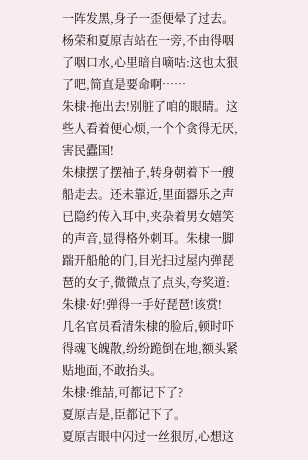一阵发黑,身子一歪便晕了过去。杨荣和夏原吉站在一旁,不由得咽了咽口水,心里暗自嘀咕:这也太狠了吧,简直是要命啊……
朱棣·拖出去!别脏了咱的眼睛。这些人看着便心烦,一个个贪得无厌,害民蠹国!
朱棣摆了摆袖子,转身朝着下一艘船走去。还未靠近,里面器乐之声已隐约传入耳中,夹杂着男女嬉笑的声音,显得格外刺耳。朱棣一脚踹开船舱的门,目光扫过屋内弹琵琶的女子,微微点了点头,夸奖道:
朱棣·好!弹得一手好琵琶!该赏!
几名官员看清朱棣的脸后,顿时吓得魂飞魄散,纷纷跪倒在地,额头紧贴地面,不敢抬头。
朱棣·维喆,可都记下了?
夏原吉是,臣都记下了。
夏原吉眼中闪过一丝狠厉,心想这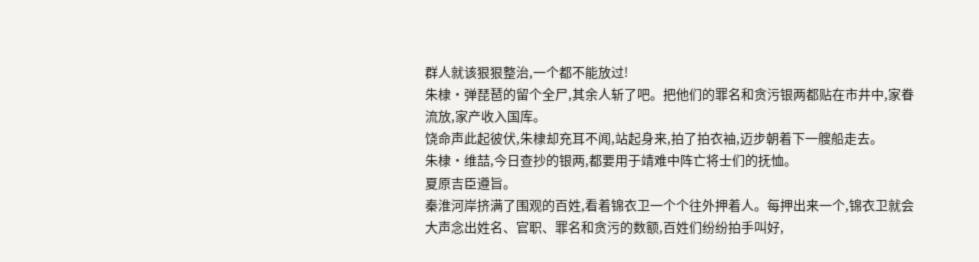群人就该狠狠整治,一个都不能放过!
朱棣·弹琵琶的留个全尸,其余人斩了吧。把他们的罪名和贪污银两都贴在市井中,家眷流放,家产收入国库。
饶命声此起彼伏,朱棣却充耳不闻,站起身来,拍了拍衣袖,迈步朝着下一艘船走去。
朱棣·维喆,今日查抄的银两,都要用于靖难中阵亡将士们的抚恤。
夏原吉臣遵旨。
秦淮河岸挤满了围观的百姓,看着锦衣卫一个个往外押着人。每押出来一个,锦衣卫就会大声念出姓名、官职、罪名和贪污的数额,百姓们纷纷拍手叫好,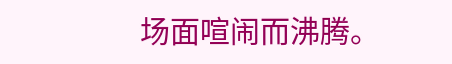场面喧闹而沸腾。